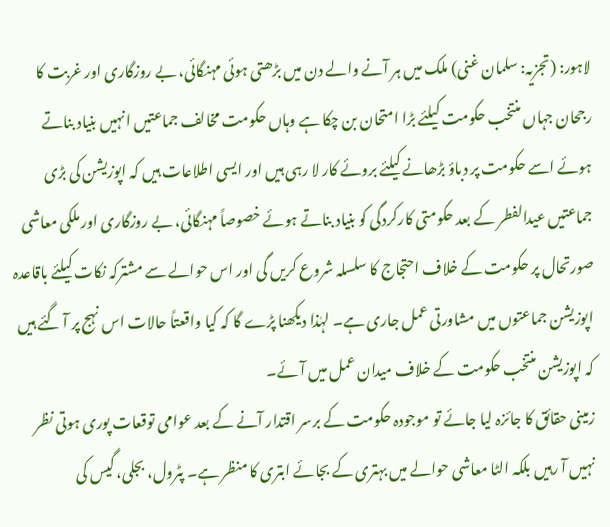لاہور: (تجزیہ: سلمان غنی) ملک میں ہر آنے والے دن میں بڑھتی ہوئی مہنگائی، بے روزگاری اور غربت کا رجحان جہاں منتخب حکومت کیلئے بڑا امتحان بن چکا ہے وہاں حکومت مخالف جماعتیں انہیں بنیاد بناتے ہوئے اسے حکومت پر دباؤ بڑھانے کیلئے بروئے کار لا رہی ہیں اور ایسی اطلاعات ہیں کہ اپوزیشن کی بڑی جماعتیں عیدالفطر کے بعد حکومتی کارکردگی کو بنیاد بناتے ہوئے خصوصاً مہنگائی، بے روزگاری اور ملکی معاشی صورتحال پر حکومت کے خلاف احتجاج کا سلسلہ شروع کریں گی اور اس حوالے سے مشترکہ نکات کیلئے باقاعدہ اپوزیشن جماعتوں میں مشاورتی عمل جاری ہے۔ لہٰذا دیکھنا پڑے گا کہ کیا واقعتاً حالات اس نہج پر آ گئے ہیں کہ اپوزیشن منتخب حکومت کے خلاف میدان عمل میں آئے۔
زمینی حقائق کا جائزہ لیا جائے تو موجودہ حکومت کے برسر اقتدار آنے کے بعد عوامی توقعات پوری ہوتی نظر نہیں آ رہیں بلکہ الٹا معاشی حوالے میں بہتری کے بجائے ابتری کا منظر ہے۔ پٹرول، بجلی، گیس کی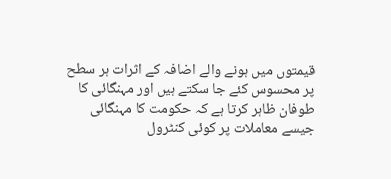قیمتوں میں ہونے والے اضافہ کے اثرات ہر سطح پر محسوس کئے جا سکتے ہیں اور مہنگائی کا طوفان ظاہر کرتا ہے کہ حکومت کا مہنگائی جیسے معاملات پر کوئی کنٹرول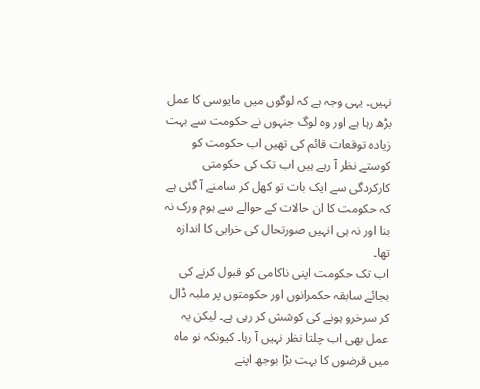نہیں۔ یہی وجہ ہے کہ لوگوں میں مایوسی کا عمل بڑھ رہا ہے اور وہ لوگ جنہوں نے حکومت سے بہت زیادہ توقعات قائم کی تھیں اب حکومت کو کوستے نظر آ رہے ہیں اب تک کی حکومتی کارکردگی سے ایک بات تو کھل کر سامنے آ گئی ہے کہ حکومت کا ان حالات کے حوالے سے ہوم ورک نہ بنا اور نہ ہی انہیں صورتحال کی خرابی کا اندازہ تھا۔
اب تک حکومت اپنی ناکامی کو قبول کرنے کی بجائے سابقہ حکمرانوں اور حکومتوں پر ملبہ ڈال کر سرخرو ہونے کی کوشش کر رہی ہے۔ لیکن یہ عمل بھی اب چلتا نظر نہیں آ رہا۔ کیونکہ نو ماہ میں قرضوں کا بہت بڑا بوجھ اپنے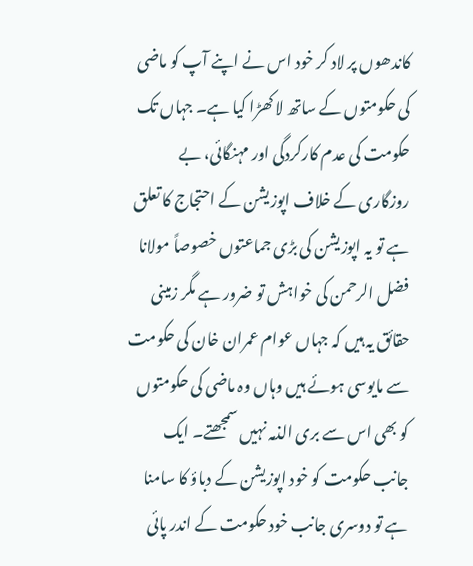کاندھوں پر لاد کر خود اس نے اپنے آپ کو ماضی کی حکومتوں کے ساتھ لا کھڑا کیا ہے۔ جہاں تک حکومت کی عدم کارکردگی اور مہنگائی، بے روزگاری کے خلاف اپوزیشن کے احتجاج کا تعلق ہے تو یہ اپوزیشن کی بڑی جماعتوں خصوصاً مولانا فضل الرحمن کی خواہش تو ضرور ہے مگر زمینی حقائق یہ ہیں کہ جہاں عوام عمران خان کی حکومت سے مایوسی ہوئے ہیں وہاں وہ ماضی کی حکومتوں کو بھی اس سے بری الذمہ نہیں سمجھتے۔ ایک جانب حکومت کو خود اپوزیشن کے دباؤ کا سامنا ہے تو دوسری جانب خود حکومت کے اندر پائی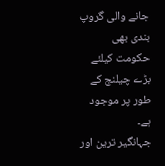جانے والی گروپ بندی بھی حکومت کیلئے بڑے چیلنج کے طور پر موجود ہے۔
جہانگیر ترین اور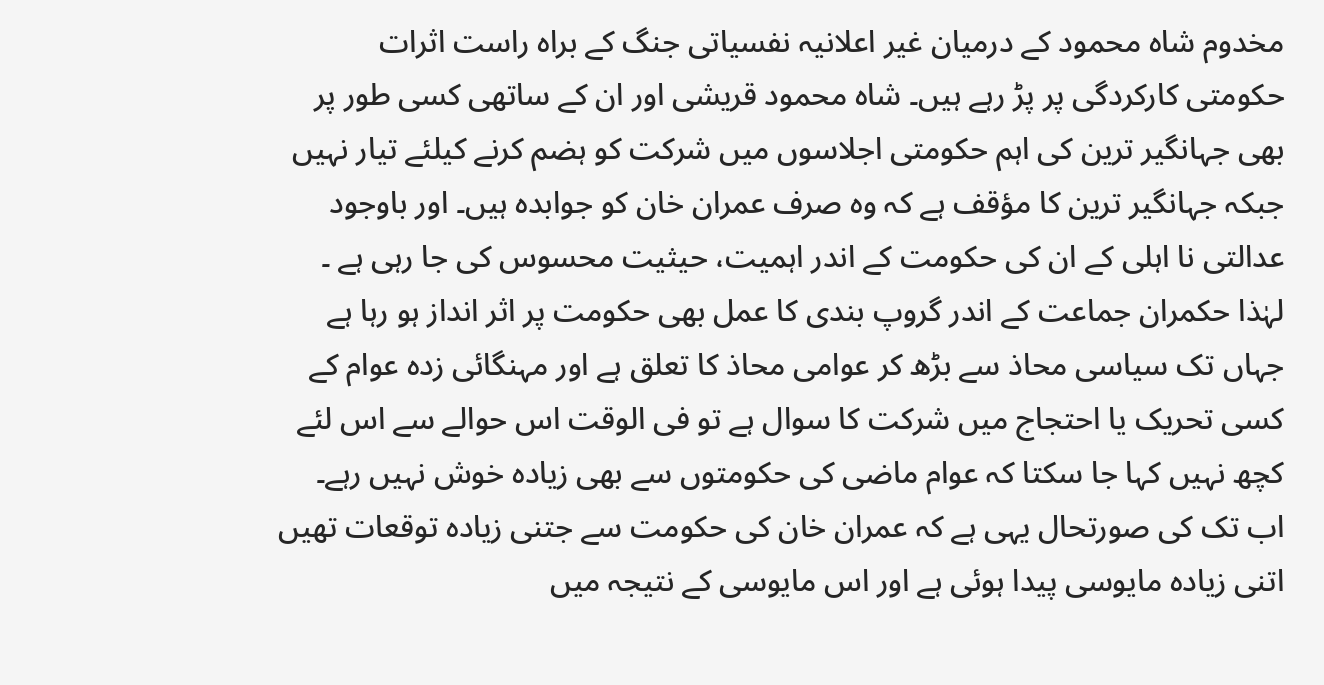مخدوم شاہ محمود کے درمیان غیر اعلانیہ نفسیاتی جنگ کے براہ راست اثرات حکومتی کارکردگی پر پڑ رہے ہیں۔ شاہ محمود قریشی اور ان کے ساتھی کسی طور پر بھی جہانگیر ترین کی اہم حکومتی اجلاسوں میں شرکت کو ہضم کرنے کیلئے تیار نہیں جبکہ جہانگیر ترین کا مؤقف ہے کہ وہ صرف عمران خان کو جوابدہ ہیں۔ اور باوجود عدالتی نا اہلی کے ان کی حکومت کے اندر اہمیت، حیثیت محسوس کی جا رہی ہے ۔ لہٰذا حکمران جماعت کے اندر گروپ بندی کا عمل بھی حکومت پر اثر انداز ہو رہا ہے جہاں تک سیاسی محاذ سے بڑھ کر عوامی محاذ کا تعلق ہے اور مہنگائی زدہ عوام کے کسی تحریک یا احتجاج میں شرکت کا سوال ہے تو فی الوقت اس حوالے سے اس لئے کچھ نہیں کہا جا سکتا کہ عوام ماضی کی حکومتوں سے بھی زیادہ خوش نہیں رہے۔
اب تک کی صورتحال یہی ہے کہ عمران خان کی حکومت سے جتنی زیادہ توقعات تھیں اتنی زیادہ مایوسی پیدا ہوئی ہے اور اس مایوسی کے نتیجہ میں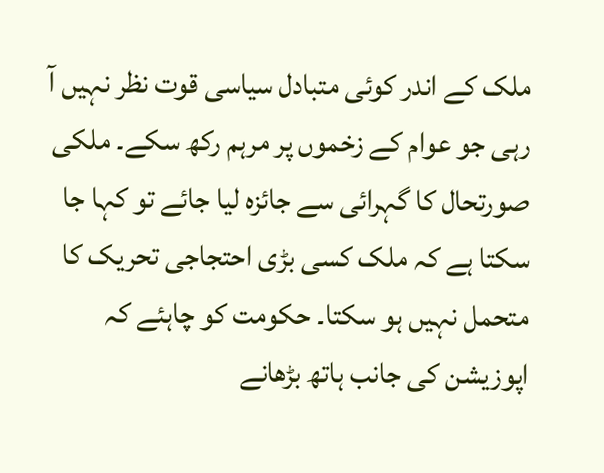ملک کے اندر کوئی متبادل سیاسی قوت نظر نہیں آ رہی جو عوام کے زخموں پر مرہم رکھ سکے۔ ملکی صورتحال کا گہرائی سے جائزہ لیا جائے تو کہا جا سکتا ہے کہ ملک کسی بڑی احتجاجی تحریک کا متحمل نہیں ہو سکتا۔ حکومت کو چاہئے کہ اپوزیشن کی جانب ہاتھ بڑھانے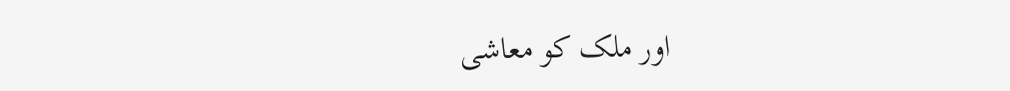اور ملک کو معاشی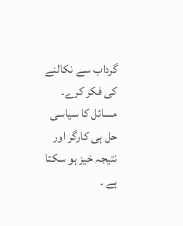گرداب سے نکالنے کی فکر کرے۔ مسائل کا سیاسی حل ہی کارگر اور نتیجہ خیز ہو سکتا ہے ۔